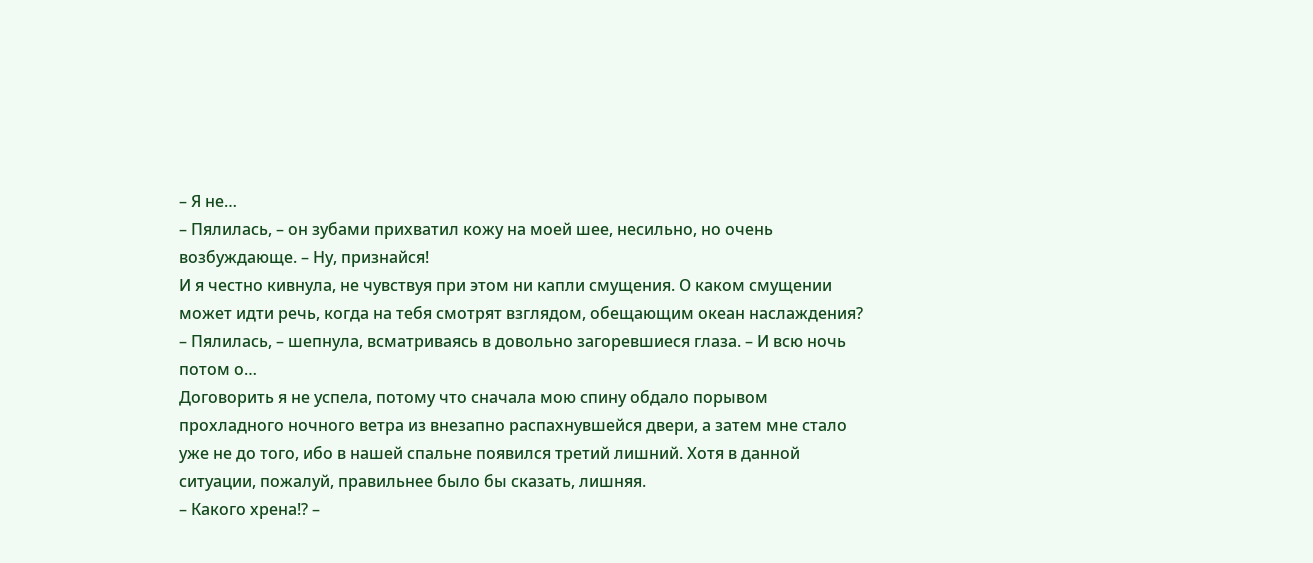– Я не…
– Пялилась, – он зубами прихватил кожу на моей шее, несильно, но очень возбуждающе. – Ну, признайся!
И я честно кивнула, не чувствуя при этом ни капли смущения. О каком смущении может идти речь, когда на тебя смотрят взглядом, обещающим океан наслаждения?
– Пялилась, – шепнула, всматриваясь в довольно загоревшиеся глаза. – И всю ночь потом о…
Договорить я не успела, потому что сначала мою спину обдало порывом прохладного ночного ветра из внезапно распахнувшейся двери, а затем мне стало уже не до того, ибо в нашей спальне появился третий лишний. Хотя в данной ситуации, пожалуй, правильнее было бы сказать, лишняя.
– Какого хрена!? –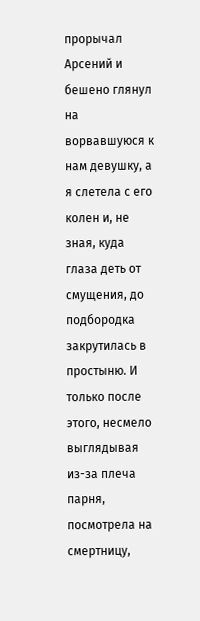прорычал Арсений и бешено глянул на ворвавшуюся к нам девушку, а я слетела с его колен и, не зная, куда глаза деть от смущения, до подбородка закрутилась в простыню. И только после этого, несмело выглядывая из-за плеча парня, посмотрела на смертницу,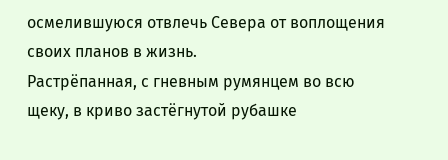осмелившуюся отвлечь Севера от воплощения своих планов в жизнь.
Растрёпанная, с гневным румянцем во всю щеку, в криво застёгнутой рубашке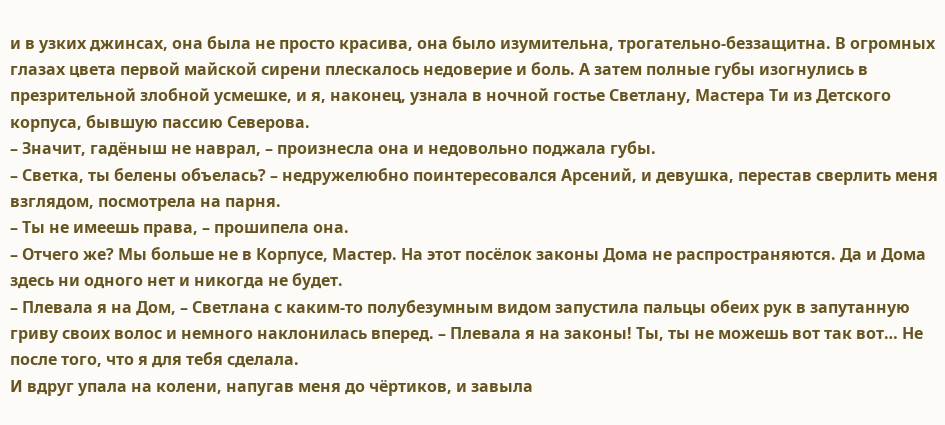и в узких джинсах, она была не просто красива, она было изумительна, трогательно-беззащитна. В огромных глазах цвета первой майской сирени плескалось недоверие и боль. А затем полные губы изогнулись в презрительной злобной усмешке, и я, наконец, узнала в ночной гостье Светлану, Мастера Ти из Детского корпуса, бывшую пассию Северова.
– Значит, гадёныш не наврал, – произнесла она и недовольно поджала губы.
– Светка, ты белены объелась? – недружелюбно поинтересовался Арсений, и девушка, перестав сверлить меня взглядом, посмотрела на парня.
– Ты не имеешь права, – прошипела она.
– Отчего же? Мы больше не в Корпусе, Мастер. На этот посёлок законы Дома не распространяются. Да и Дома здесь ни одного нет и никогда не будет.
– Плевала я на Дом, – Светлана с каким-то полубезумным видом запустила пальцы обеих рук в запутанную гриву своих волос и немного наклонилась вперед. – Плевала я на законы! Ты, ты не можешь вот так вот… Не после того, что я для тебя сделала.
И вдруг упала на колени, напугав меня до чёртиков, и завыла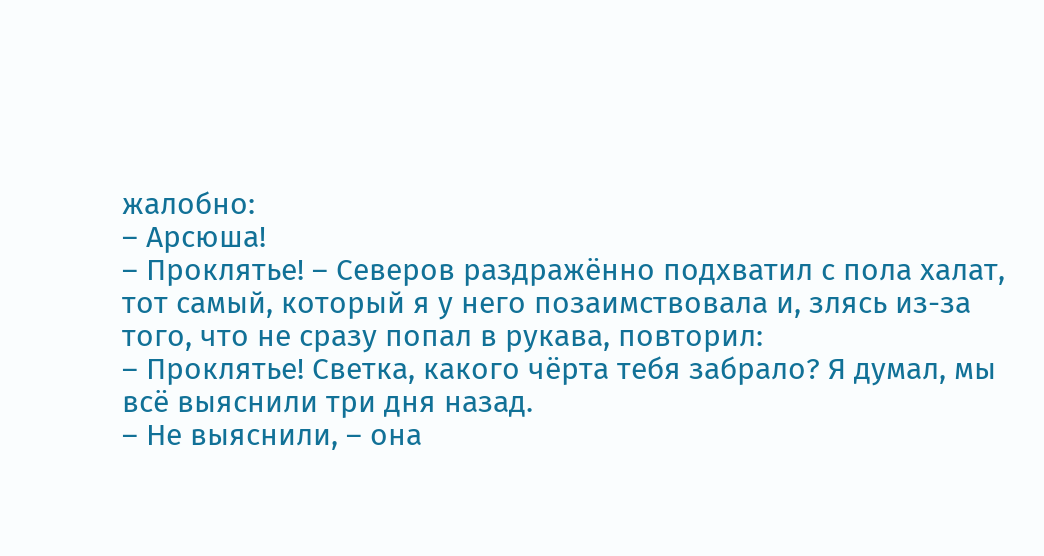жалобно:
– Арсюша!
– Проклятье! – Северов раздражённо подхватил с пола халат, тот самый, который я у него позаимствовала и, злясь из-за того, что не сразу попал в рукава, повторил:
– Проклятье! Светка, какого чёрта тебя забрало? Я думал, мы всё выяснили три дня назад.
– Не выяснили, – она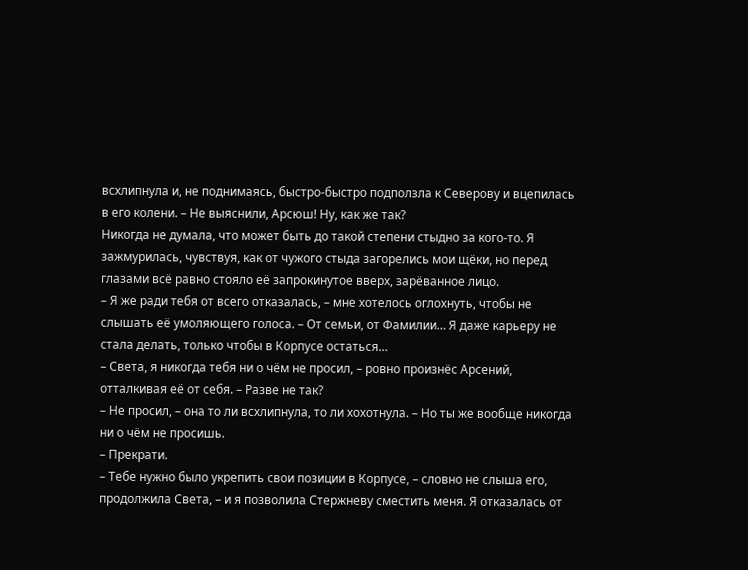всхлипнула и, не поднимаясь, быстро-быстро подползла к Северову и вцепилась в его колени. – Не выяснили, Арсюш! Ну, как же так?
Никогда не думала, что может быть до такой степени стыдно за кого-то. Я зажмурилась, чувствуя, как от чужого стыда загорелись мои щёки, но перед глазами всё равно стояло её запрокинутое вверх, зарёванное лицо.
– Я же ради тебя от всего отказалась, – мне хотелось оглохнуть, чтобы не слышать её умоляющего голоса. – От семьи, от Фамилии… Я даже карьеру не стала делать, только чтобы в Корпусе остаться…
– Света, я никогда тебя ни о чём не просил, – ровно произнёс Арсений, отталкивая её от себя. – Разве не так?
– Не просил, – она то ли всхлипнула, то ли хохотнула. – Но ты же вообще никогда ни о чём не просишь.
– Прекрати.
– Тебе нужно было укрепить свои позиции в Корпусе, – словно не слыша его, продолжила Света, – и я позволила Стержневу сместить меня. Я отказалась от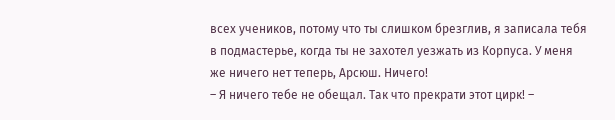всех учеников, потому что ты слишком брезглив, я записала тебя в подмастерье, когда ты не захотел уезжать из Корпуса. У меня же ничего нет теперь, Арсюш. Ничего!
– Я ничего тебе не обещал. Так что прекрати этот цирк! –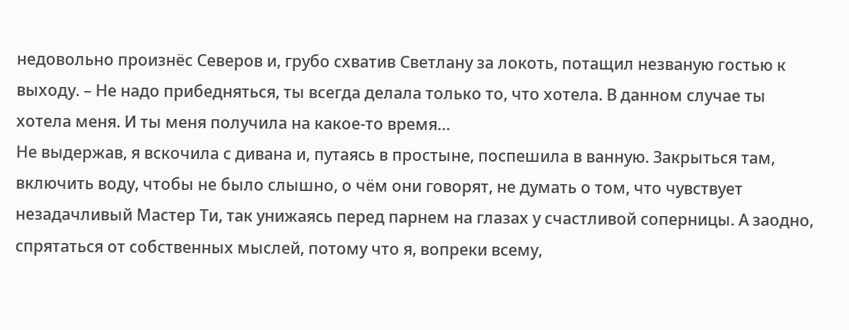недовольно произнёс Северов и, грубо схватив Светлану за локоть, потащил незваную гостью к выходу. – Не надо прибедняться, ты всегда делала только то, что хотела. В данном случае ты хотела меня. И ты меня получила на какое-то время…
Не выдержав, я вскочила с дивана и, путаясь в простыне, поспешила в ванную. Закрыться там, включить воду, чтобы не было слышно, о чём они говорят, не думать о том, что чувствует незадачливый Мастер Ти, так унижаясь перед парнем на глазах у счастливой соперницы. А заодно, спрятаться от собственных мыслей, потому что я, вопреки всему,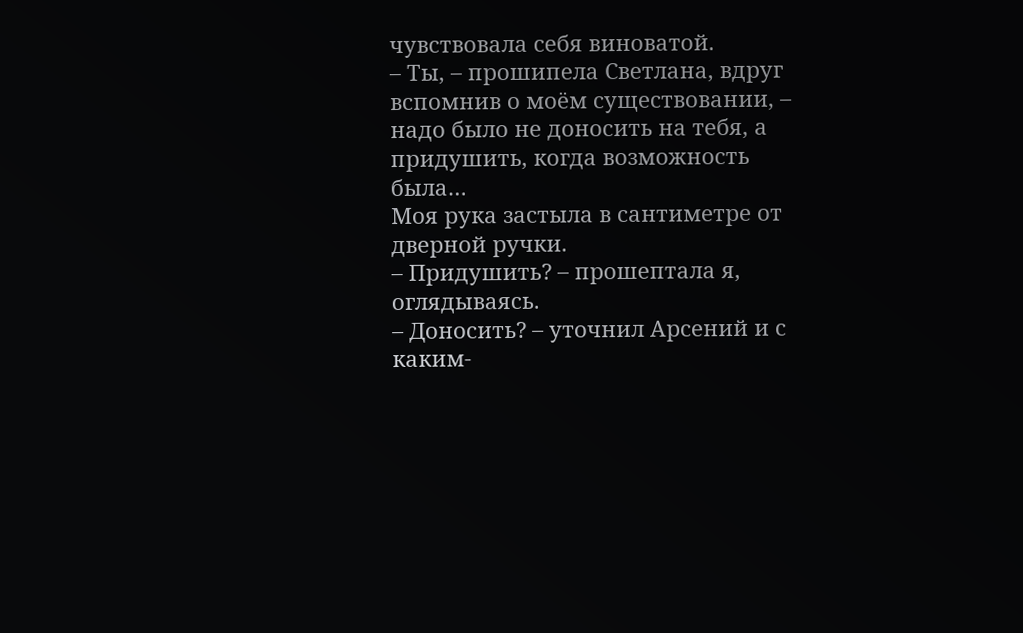чувствовала себя виноватой.
– Ты, – прошипела Светлана, вдруг вспомнив о моём существовании, – надо было не доносить на тебя, а придушить, когда возможность была…
Моя рука застыла в сантиметре от дверной ручки.
– Придушить? – прошептала я, оглядываясь.
– Доносить? – уточнил Арсений и с каким-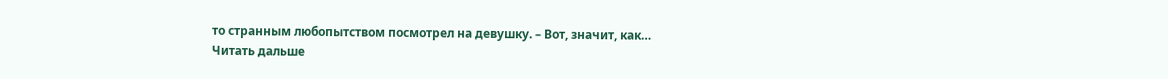то странным любопытством посмотрел на девушку. – Вот, значит, как…
Читать дальше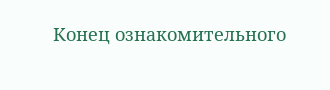Конец ознакомительного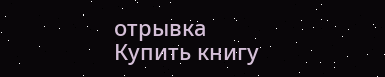отрывка
Купить книгу